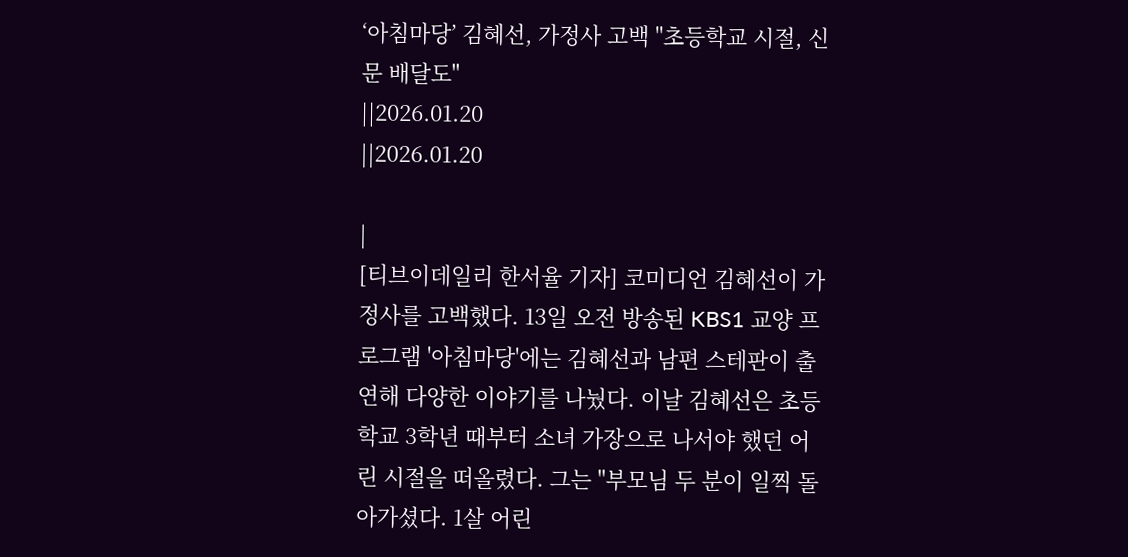‘아침마당’ 김혜선, 가정사 고백 "초등학교 시절, 신문 배달도"
||2026.01.20
||2026.01.20

|
[티브이데일리 한서율 기자] 코미디언 김혜선이 가정사를 고백했다. 13일 오전 방송된 KBS1 교양 프로그램 '아침마당'에는 김혜선과 남편 스테판이 출연해 다양한 이야기를 나눴다. 이날 김혜선은 초등학교 3학년 때부터 소녀 가장으로 나서야 했던 어린 시절을 떠올렸다. 그는 "부모님 두 분이 일찍 돌아가셨다. 1살 어린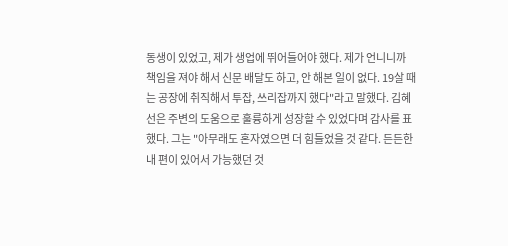동생이 있었고, 제가 생업에 뛰어들어야 했다. 제가 언니니까 책임을 져야 해서 신문 배달도 하고, 안 해본 일이 없다. 19살 때는 공장에 취직해서 투잡, 쓰리잡까지 했다"라고 말했다. 김혜선은 주변의 도움으로 훌륭하게 성장할 수 있었다며 감사를 표했다. 그는 "아무래도 혼자였으면 더 힘들었을 것 같다. 든든한 내 편이 있어서 가능했던 것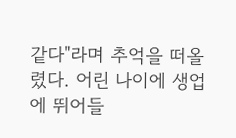같다"라며 추억을 떠올렸다. 어린 나이에 생업에 뛰어들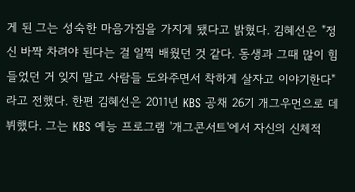게 된 그는 성숙한 마음가짐을 가지게 됐다고 밝혔다. 김혜선은 "정신 바짝 차려야 된다는 걸 일찍 배웠던 것 같다. 동생과 그때 많이 힘들었던 거 잊지 말고 사람들 도와주면서 착하게 살자고 이야기한다"라고 전했다. 한편 김혜선은 2011년 KBS 공채 26기 개그우먼으로 데뷔했다. 그는 KBS 예능 프로그램 '개그콘서트'에서 자신의 신체적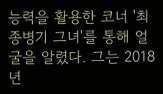능력을 활용한 코너 '최종병기 그녀'를 통해 얼굴을 알렸다. 그는 2018년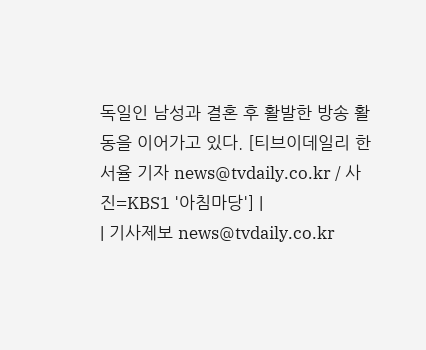독일인 남성과 결혼 후 활발한 방송 활동을 이어가고 있다. [티브이데일리 한서율 기자 news@tvdaily.co.kr / 사진=KBS1 '아침마당'] |
| 기사제보 news@tvdaily.co.kr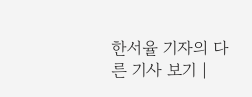한서율 기자의 다른 기사 보기 |